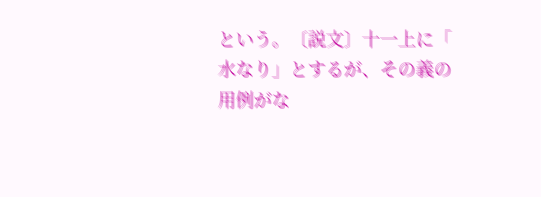という。〔説文〕十一上に「
水なり」とするが、その義の用例がな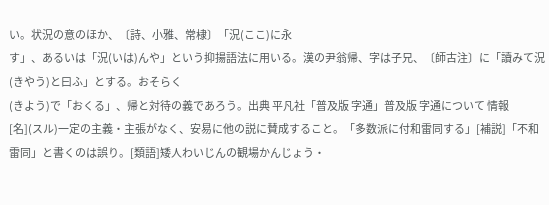い。状況の意のほか、〔詩、小雅、常棣〕「況(ここ)に永
す」、あるいは「況(いは)んや」という抑揚語法に用いる。漢の尹翁帰、字は子兄、〔師古注〕に「讀みて況(きやう)と曰ふ」とする。おそらく
(きよう)で「おくる」、帰と対待の義であろう。出典 平凡社「普及版 字通」普及版 字通について 情報
[名](スル)一定の主義・主張がなく、安易に他の説に賛成すること。「多数派に付和雷同する」[補説]「不和雷同」と書くのは誤り。[類語]矮人わいじんの観場かんじょう・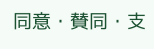同意・賛同・支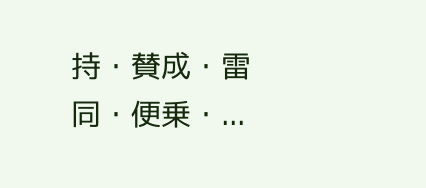持・賛成・雷同・便乗・...